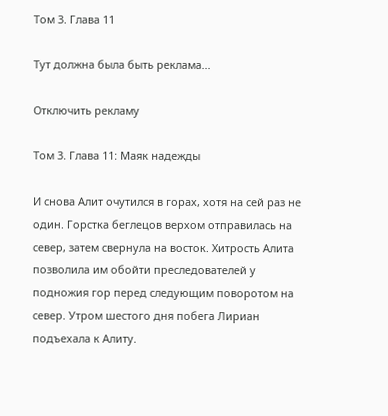Том 3. Глава 11

Тут должна была быть реклама...

Отключить рекламу

Том 3. Глава 11: Маяк надежды

И снова Алит очутился в горах, хотя на сей раз не один. Горстка беглецов верхом отправилась на север, затем свернула на восток. Хитрость Алита позволила им обойти преследователей у подножия гор перед следующим поворотом на север. Утром шестого дня побега Лириан подъехала к Алиту.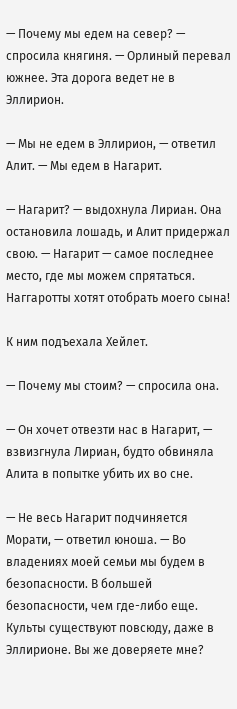— Почему мы едем на север? — спросила княгиня. — Орлиный перевал южнее. Эта дорога ведет не в Эллирион.

— Мы не едем в Эллирион, — ответил Алит. — Мы едем в Нагарит.

— Нагарит? — выдохнула Лириан. Она остановила лошадь, и Алит придержал свою. — Нагарит — самое последнее место, где мы можем спрятаться. Наггаротты хотят отобрать моего сына!

К ним подъехала Хейлет.

— Почему мы стоим? — спросила она.

— Он хочет отвезти нас в Нагарит, — взвизгнула Лириан, будто обвиняла Алита в попытке убить их во сне.

— Не весь Нагарит подчиняется Морати, — ответил юноша. — Во владениях моей семьи мы будем в безопасности. В большей безопасности, чем где-либо еще. Культы существуют повсюду, даже в Эллирионе. Вы же доверяете мне?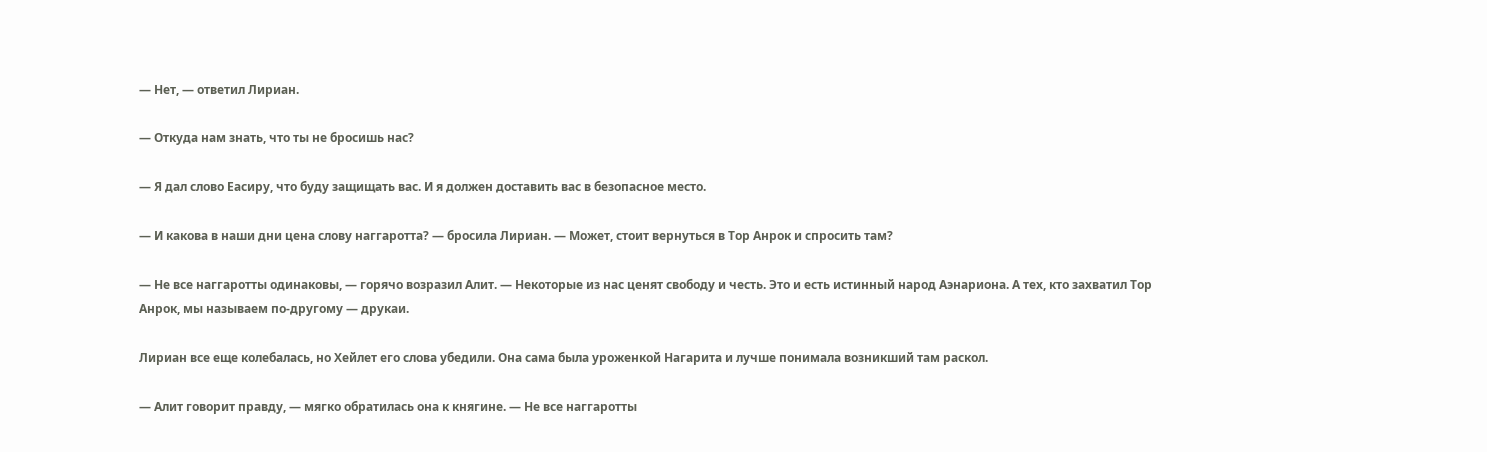— Нет, — ответил Лириан.

— Откуда нам знать, что ты не бросишь нас?

— Я дал слово Еасиру, что буду защищать вас. И я должен доставить вас в безопасное место.

— И какова в наши дни цена слову наггаротта? — бросила Лириан. — Может, стоит вернуться в Тор Анрок и спросить там?

— Не все наггаротты одинаковы, — горячо возразил Алит. — Некоторые из нас ценят свободу и честь. Это и есть истинный народ Аэнариона. А тех, кто захватил Тор Анрок, мы называем по-другому — друкаи.

Лириан все еще колебалась, но Хейлет его слова убедили. Она сама была уроженкой Нагарита и лучше понимала возникший там раскол.

— Алит говорит правду, — мягко обратилась она к княгине. — Не все наггаротты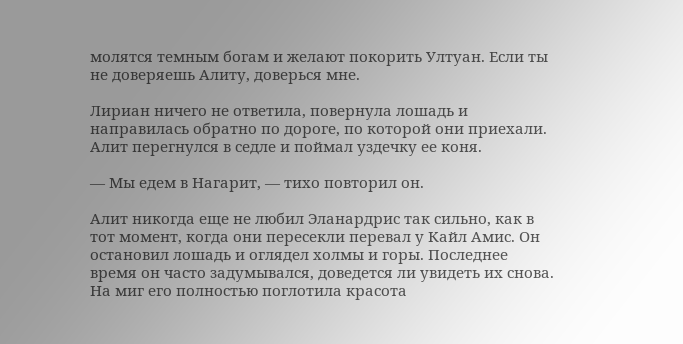молятся темным богам и желают покорить Ултуан. Если ты не доверяешь Алиту, доверься мне.

Лириан ничего не ответила, повернула лошадь и направилась обратно по дороге, по которой они приехали. Алит перегнулся в седле и поймал уздечку ее коня.

— Мы едем в Нагарит, — тихо повторил он.

Алит никогда еще не любил Эланардрис так сильно, как в тот момент, когда они пересекли перевал у Кайл Амис. Он остановил лошадь и оглядел холмы и горы. Последнее время он часто задумывался, доведется ли увидеть их снова. На миг его полностью поглотила красота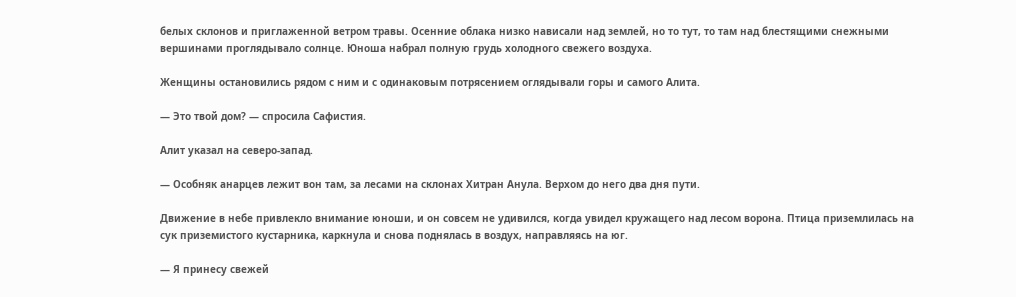белых склонов и приглаженной ветром травы. Осенние облака низко нависали над землей, но то тут, то там над блестящими снежными вершинами проглядывало солнце. Юноша набрал полную грудь холодного свежего воздуха.

Женщины остановились рядом с ним и с одинаковым потрясением оглядывали горы и самого Алита.

— Это твой дом? — спросила Сафистия.

Алит указал на северо-запад.

— Особняк анарцев лежит вон там, за лесами на склонах Хитран Анула. Верхом до него два дня пути.

Движение в небе привлекло внимание юноши, и он совсем не удивился, когда увидел кружащего над лесом ворона. Птица приземлилась на сук приземистого кустарника, каркнула и снова поднялась в воздух, направляясь на юг.

— Я принесу свежей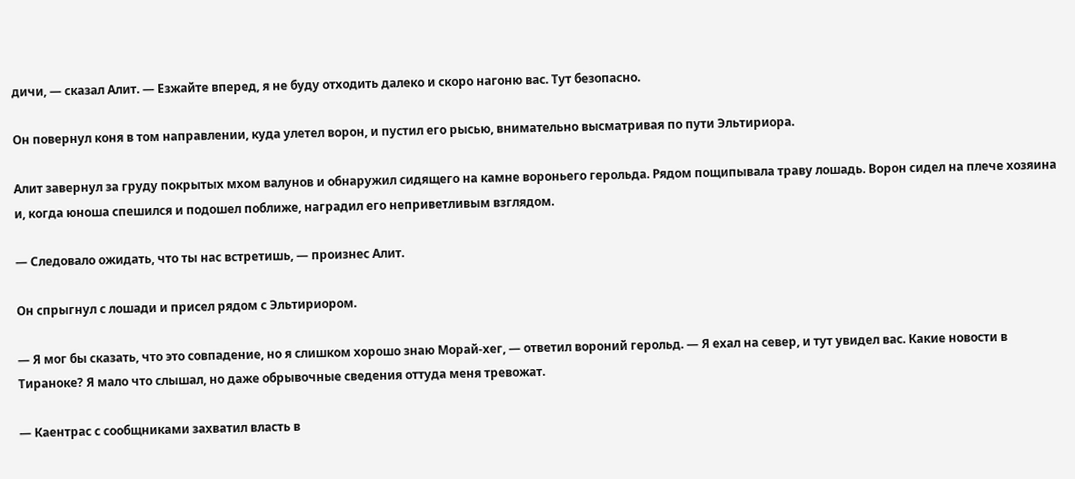дичи, — сказал Алит. — Езжайте вперед, я не буду отходить далеко и скоро нагоню вас. Тут безопасно.

Он повернул коня в том направлении, куда улетел ворон, и пустил его рысью, внимательно высматривая по пути Эльтириора.

Алит завернул за груду покрытых мхом валунов и обнаружил сидящего на камне вороньего герольда. Рядом пощипывала траву лошадь. Ворон сидел на плече хозяина и, когда юноша спешился и подошел поближе, наградил его неприветливым взглядом.

— Следовало ожидать, что ты нас встретишь, — произнес Алит.

Он спрыгнул с лошади и присел рядом с Эльтириором.

— Я мог бы сказать, что это совпадение, но я слишком хорошо знаю Морай-хег, — ответил вороний герольд. — Я ехал на север, и тут увидел вас. Какие новости в Тираноке? Я мало что слышал, но даже обрывочные сведения оттуда меня тревожат.

— Каентрас с сообщниками захватил власть в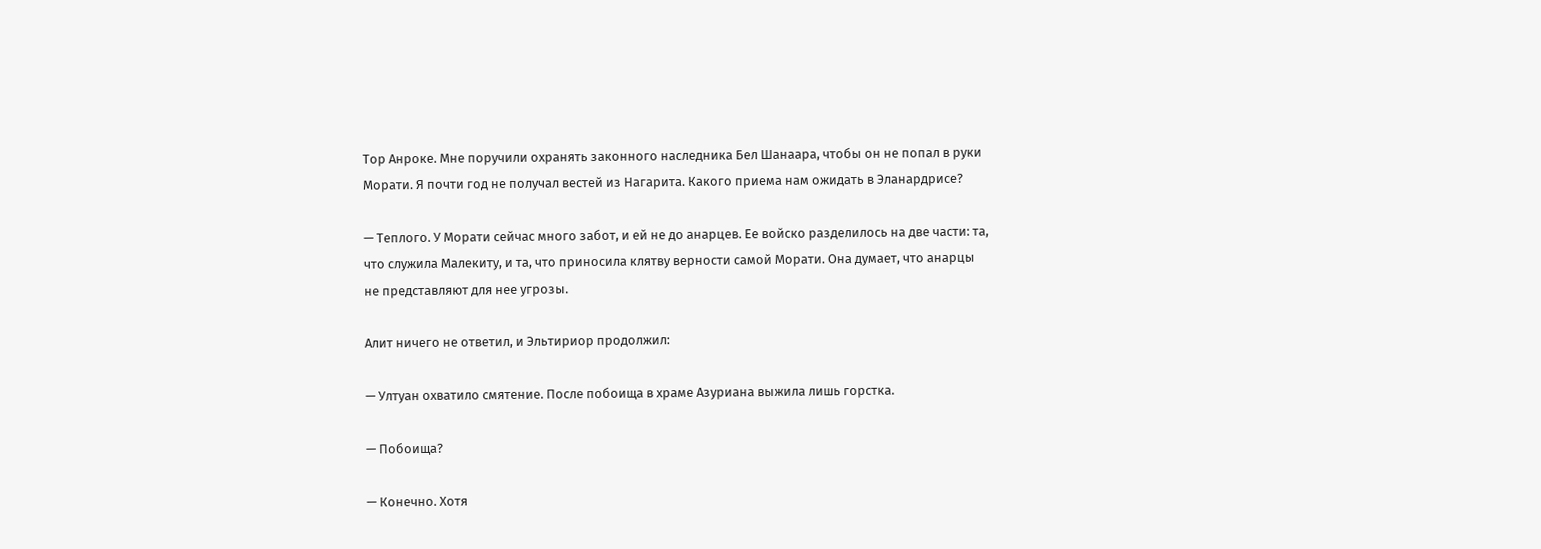Тор Анроке. Мне поручили охранять законного наследника Бел Шанаара, чтобы он не попал в руки Морати. Я почти год не получал вестей из Нагарита. Какого приема нам ожидать в Эланардрисе?

— Теплого. У Морати сейчас много забот, и ей не до анарцев. Ее войско разделилось на две части: та, что служила Малекиту, и та, что приносила клятву верности самой Морати. Она думает, что анарцы не представляют для нее угрозы.

Алит ничего не ответил, и Эльтириор продолжил:

— Ултуан охватило смятение. После побоища в храме Азуриана выжила лишь горстка.

— Побоища?

— Конечно. Хотя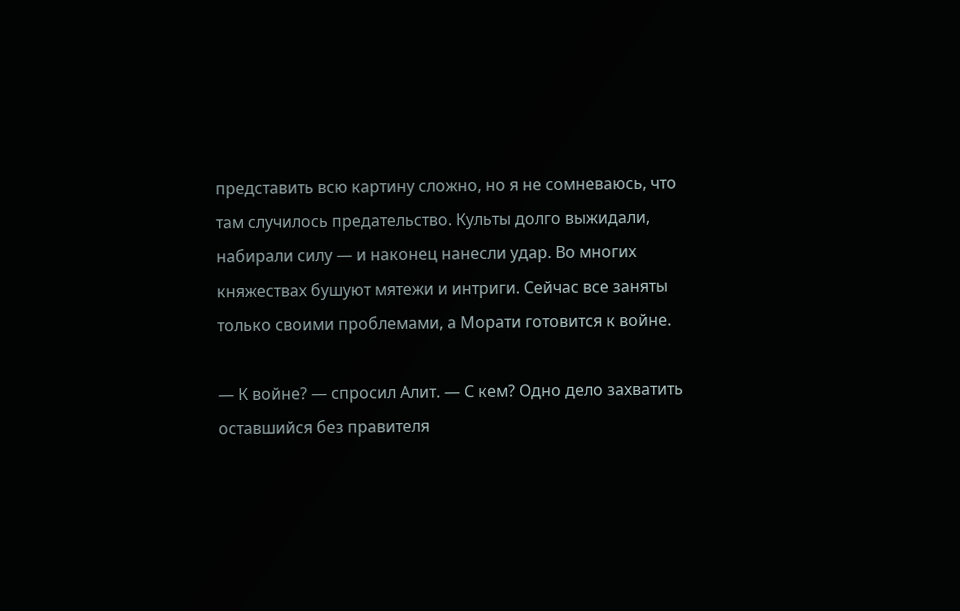представить всю картину сложно, но я не сомневаюсь, что там случилось предательство. Культы долго выжидали, набирали силу — и наконец нанесли удар. Во многих княжествах бушуют мятежи и интриги. Сейчас все заняты только своими проблемами, а Морати готовится к войне.

— К войне? — спросил Алит. — С кем? Одно дело захватить оставшийся без правителя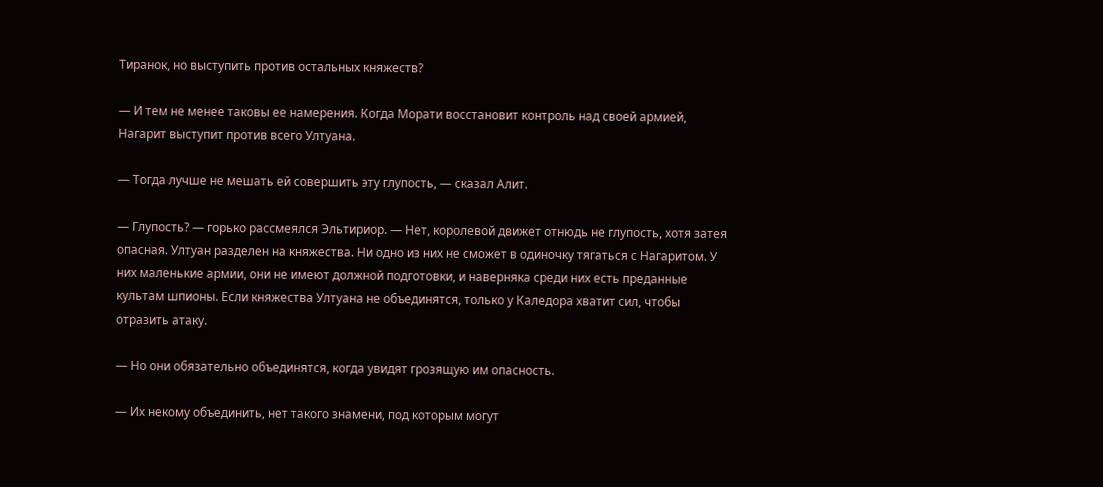Тиранок, но выступить против остальных княжеств?

— И тем не менее таковы ее намерения. Когда Морати восстановит контроль над своей армией, Нагарит выступит против всего Ултуана.

— Тогда лучше не мешать ей совершить эту глупость, — сказал Алит.

— Глупость? — горько рассмеялся Эльтириор. — Нет, королевой движет отнюдь не глупость, хотя затея опасная. Ултуан разделен на княжества. Ни одно из них не сможет в одиночку тягаться с Нагаритом. У них маленькие армии, они не имеют должной подготовки, и наверняка среди них есть преданные культам шпионы. Если княжества Ултуана не объединятся, только у Каледора хватит сил, чтобы отразить атаку.

— Но они обязательно объединятся, когда увидят грозящую им опасность.

— Их некому объединить, нет такого знамени, под которым могут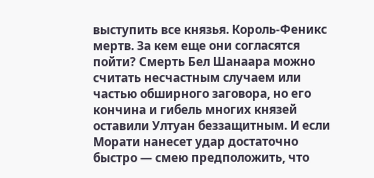выступить все князья. Король-Феникс мертв. За кем еще они согласятся пойти? Смерть Бел Шанаара можно считать несчастным случаем или частью обширного заговора, но его кончина и гибель многих князей оставили Ултуан беззащитным. И если Морати нанесет удар достаточно быстро — смею предположить, что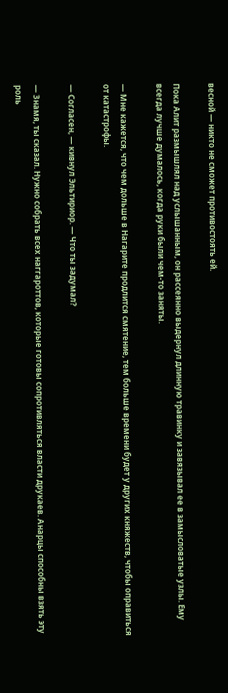весной — никто не сможет противостоять ей.

Пока Алит размышлял над услышанным, он рассеянно выдернул длинную травинку и завязывал ее в замысловатые узлы. Ему всегда лучше думалось, когда руки были чем-то заняты.

— Мне кажется, что чем дольше в Нагарите продлится смятение, тем больше времени будет у других княжеств, чтобы оправиться от катастрофы.

— Согласен, — кивнул Эльтириор. — Что ты задумал?

— Знамя, ты сказал. Нужно собрать всех наггароттов, которые готовы сопротивляться власти друкаев. Анарцы способны взять эту роль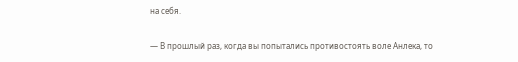на себя.

— В прошлый раз, когда вы попытались противостоять воле Анлека, то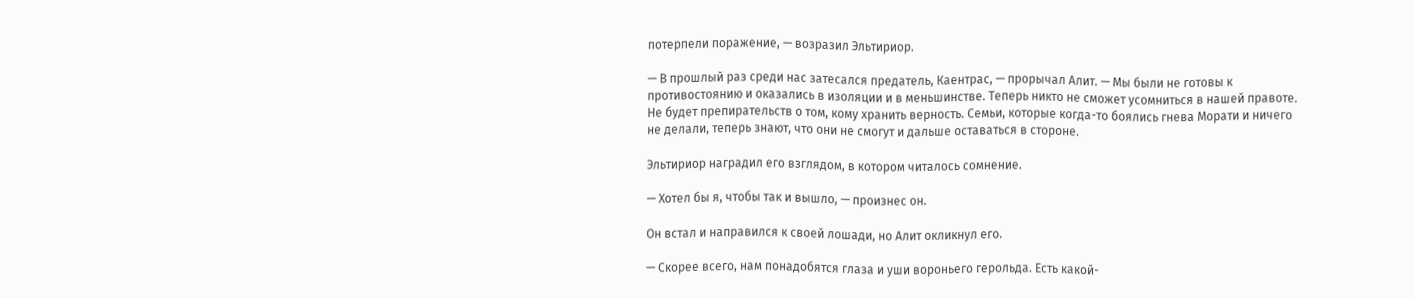потерпели поражение, — возразил Эльтириор.

— В прошлый раз среди нас затесался предатель, Каентрас, — прорычал Алит. — Мы были не готовы к противостоянию и оказались в изоляции и в меньшинстве. Теперь никто не сможет усомниться в нашей правоте. Не будет препирательств о том, кому хранить верность. Семьи, которые когда-то боялись гнева Морати и ничего не делали, теперь знают, что они не смогут и дальше оставаться в стороне.

Эльтириор наградил его взглядом, в котором читалось сомнение.

— Хотел бы я, чтобы так и вышло, — произнес он.

Он встал и направился к своей лошади, но Алит окликнул его.

— Скорее всего, нам понадобятся глаза и уши вороньего герольда. Есть какой-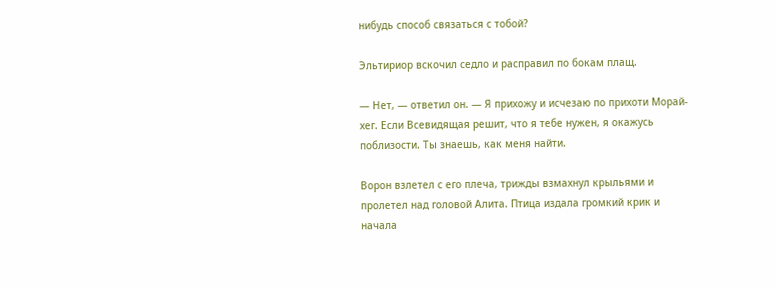нибудь способ связаться с тобой?

Эльтириор вскочил седло и расправил по бокам плащ.

— Нет, — ответил он. — Я прихожу и исчезаю по прихоти Морай-хег. Если Всевидящая решит, что я тебе нужен, я окажусь поблизости. Ты знаешь, как меня найти.

Ворон взлетел с его плеча, трижды взмахнул крыльями и пролетел над головой Алита. Птица издала громкий крик и начала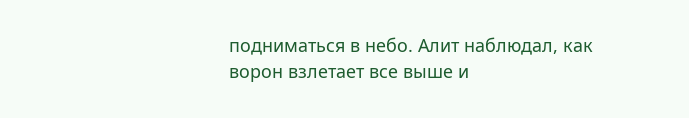подниматься в небо. Алит наблюдал, как ворон взлетает все выше и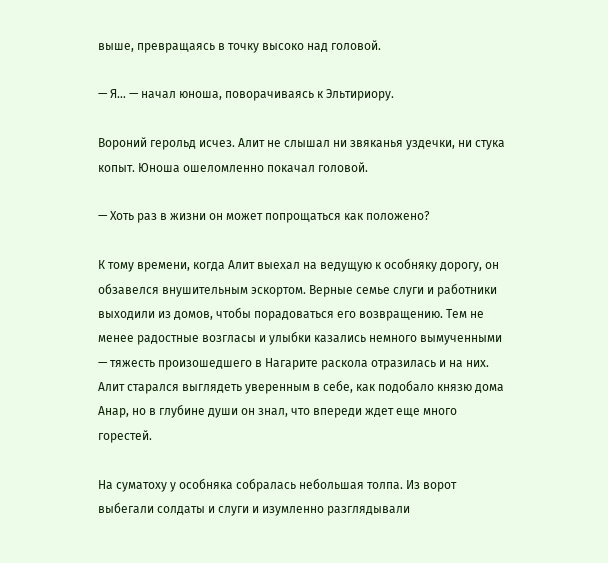выше, превращаясь в точку высоко над головой.

— Я… — начал юноша, поворачиваясь к Эльтириору.

Вороний герольд исчез. Алит не слышал ни звяканья уздечки, ни стука копыт. Юноша ошеломленно покачал головой.

— Хоть раз в жизни он может попрощаться как положено?

К тому времени, когда Алит выехал на ведущую к особняку дорогу, он обзавелся внушительным эскортом. Верные семье слуги и работники выходили из домов, чтобы порадоваться его возвращению. Тем не менее радостные возгласы и улыбки казались немного вымученными — тяжесть произошедшего в Нагарите раскола отразилась и на них. Алит старался выглядеть уверенным в себе, как подобало князю дома Анар, но в глубине души он знал, что впереди ждет еще много горестей.

На суматоху у особняка собралась небольшая толпа. Из ворот выбегали солдаты и слуги и изумленно разглядывали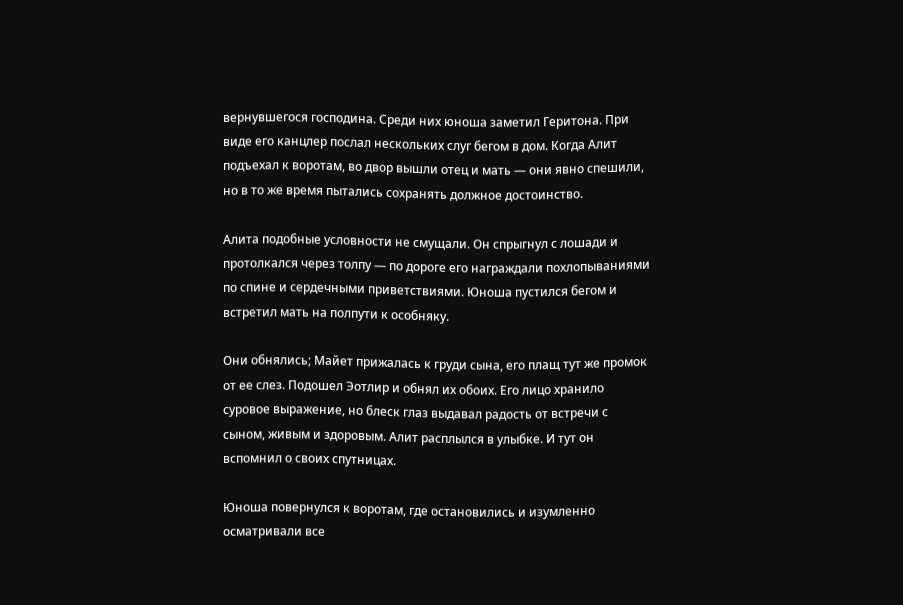вернувшегося господина. Среди них юноша заметил Геритона. При виде его канцлер послал нескольких слуг бегом в дом. Когда Алит подъехал к воротам, во двор вышли отец и мать — они явно спешили, но в то же время пытались сохранять должное достоинство.

Алита подобные условности не смущали. Он спрыгнул с лошади и протолкался через толпу — по дороге его награждали похлопываниями по спине и сердечными приветствиями. Юноша пустился бегом и встретил мать на полпути к особняку.

Они обнялись; Майет прижалась к груди сына, его плащ тут же промок от ее слез. Подошел Эотлир и обнял их обоих. Его лицо хранило суровое выражение, но блеск глаз выдавал радость от встречи с сыном, живым и здоровым. Алит расплылся в улыбке. И тут он вспомнил о своих спутницах.

Юноша повернулся к воротам, где остановились и изумленно осматривали все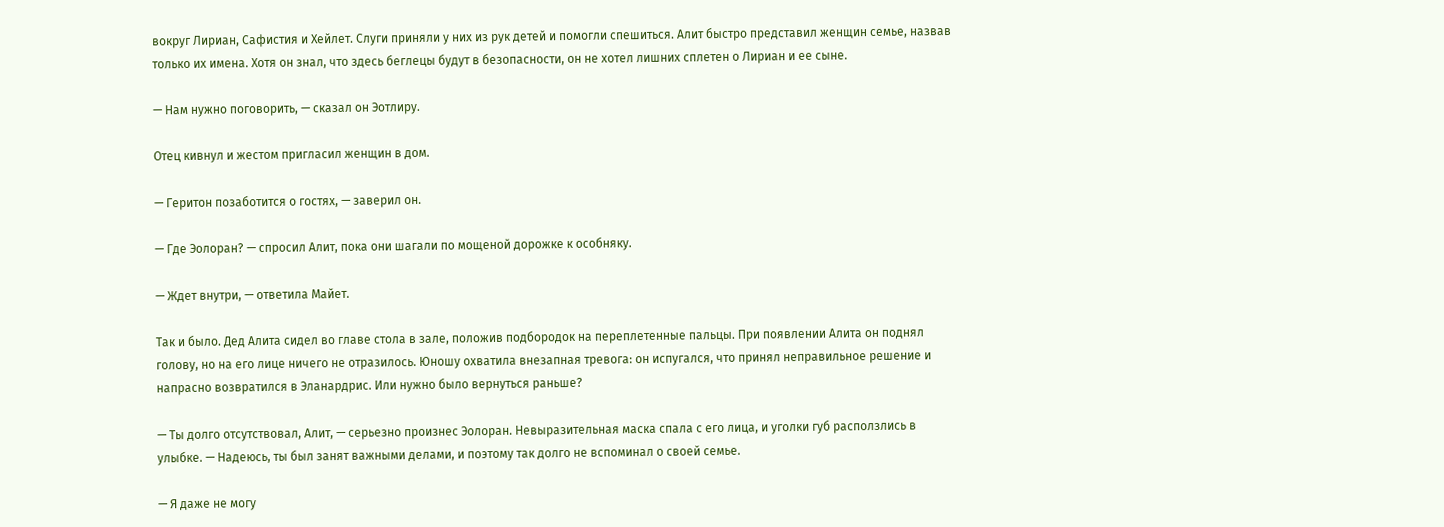вокруг Лириан, Сафистия и Хейлет. Слуги приняли у них из рук детей и помогли спешиться. Алит быстро представил женщин семье, назвав только их имена. Хотя он знал, что здесь беглецы будут в безопасности, он не хотел лишних сплетен о Лириан и ее сыне.

— Нам нужно поговорить, — сказал он Эотлиру.

Отец кивнул и жестом пригласил женщин в дом.

— Геритон позаботится о гостях, — заверил он.

— Где Эолоран? — спросил Алит, пока они шагали по мощеной дорожке к особняку.

— Ждет внутри, — ответила Майет.

Так и было. Дед Алита сидел во главе стола в зале, положив подбородок на переплетенные пальцы. При появлении Алита он поднял голову, но на его лице ничего не отразилось. Юношу охватила внезапная тревога: он испугался, что принял неправильное решение и напрасно возвратился в Эланардрис. Или нужно было вернуться раньше?

— Ты долго отсутствовал, Алит, — серьезно произнес Эолоран. Невыразительная маска спала с его лица, и уголки губ расползлись в улыбке. — Надеюсь, ты был занят важными делами, и поэтому так долго не вспоминал о своей семье.

— Я даже не могу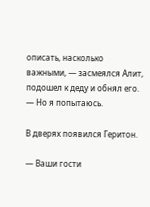описать, насколько важными, — засмеялся Алит, подошел к деду и обнял его. — Но я попытаюсь.

В дверях появился Геритон.

— Ваши гости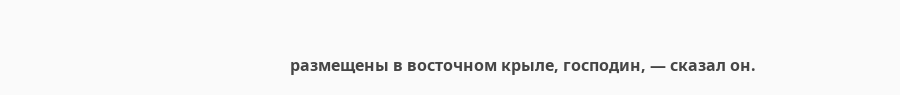размещены в восточном крыле, господин, — сказал он.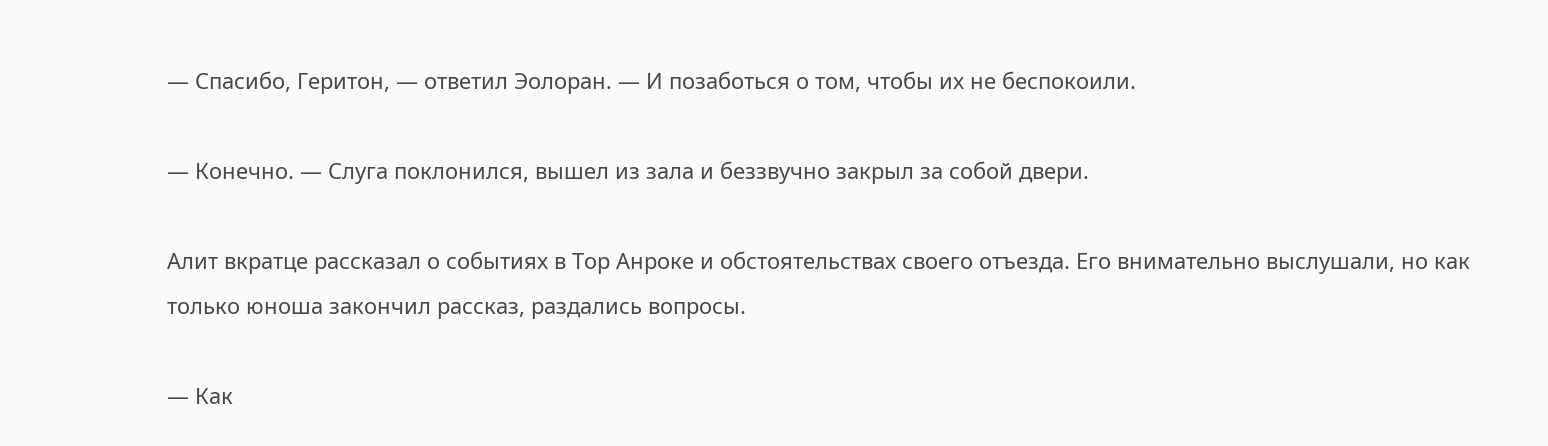— Спасибо, Геритон, — ответил Эолоран. — И позаботься о том, чтобы их не беспокоили.

— Конечно. — Слуга поклонился, вышел из зала и беззвучно закрыл за собой двери.

Алит вкратце рассказал о событиях в Тор Анроке и обстоятельствах своего отъезда. Его внимательно выслушали, но как только юноша закончил рассказ, раздались вопросы.

— Как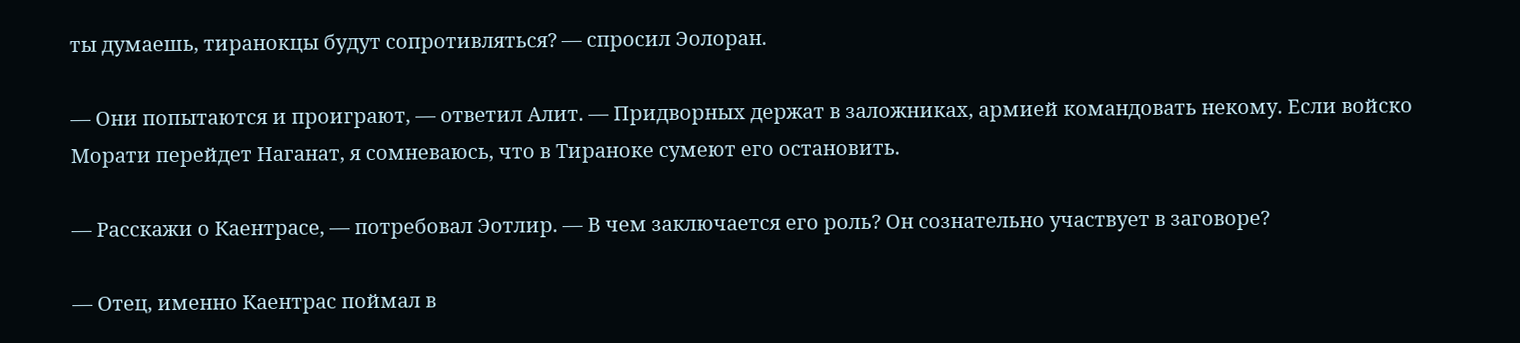ты думаешь, тиранокцы будут сопротивляться? — спросил Эолоран.

— Они попытаются и проиграют, — ответил Алит. — Придворных держат в заложниках, армией командовать некому. Если войско Морати перейдет Наганат, я сомневаюсь, что в Тираноке сумеют его остановить.

— Расскажи о Каентрасе, — потребовал Эотлир. — В чем заключается его роль? Он сознательно участвует в заговоре?

— Отец, именно Каентрас поймал в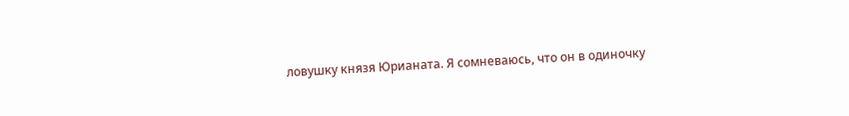ловушку князя Юрианата. Я сомневаюсь, что он в одиночку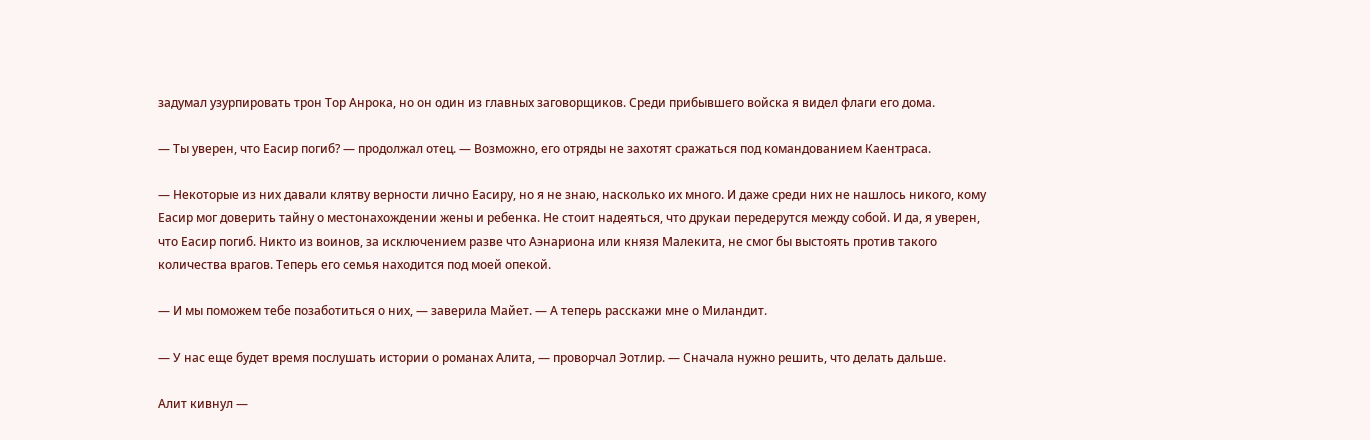задумал узурпировать трон Тор Анрока, но он один из главных заговорщиков. Среди прибывшего войска я видел флаги его дома.

— Ты уверен, что Еасир погиб? — продолжал отец. — Возможно, его отряды не захотят сражаться под командованием Каентраса.

— Некоторые из них давали клятву верности лично Еасиру, но я не знаю, насколько их много. И даже среди них не нашлось никого, кому Еасир мог доверить тайну о местонахождении жены и ребенка. Не стоит надеяться, что друкаи передерутся между собой. И да, я уверен, что Еасир погиб. Никто из воинов, за исключением разве что Аэнариона или князя Малекита, не смог бы выстоять против такого количества врагов. Теперь его семья находится под моей опекой.

— И мы поможем тебе позаботиться о них, — заверила Майет. — А теперь расскажи мне о Миландит.

— У нас еще будет время послушать истории о романах Алита, — проворчал Эотлир. — Сначала нужно решить, что делать дальше.

Алит кивнул —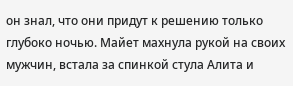он знал, что они придут к решению только глубоко ночью. Майет махнула рукой на своих мужчин, встала за спинкой стула Алита и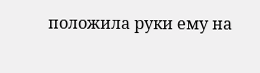положила руки ему на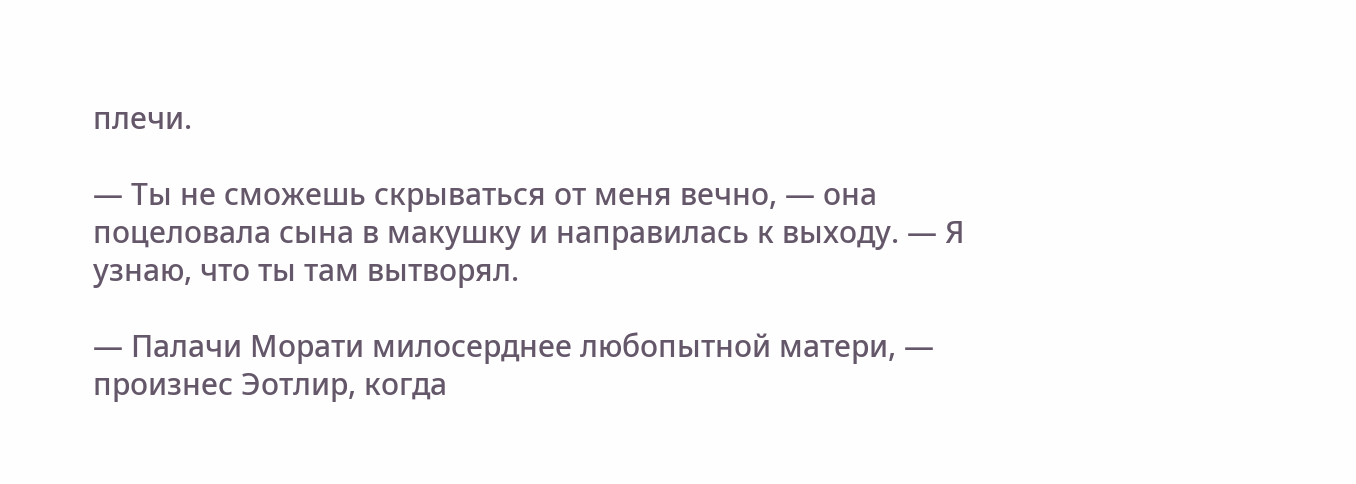плечи.

— Ты не сможешь скрываться от меня вечно, — она поцеловала сына в макушку и направилась к выходу. — Я узнаю, что ты там вытворял.

— Палачи Морати милосерднее любопытной матери, — произнес Эотлир, когда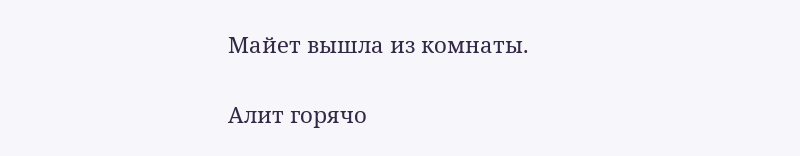Майет вышла из комнаты.

Алит горячо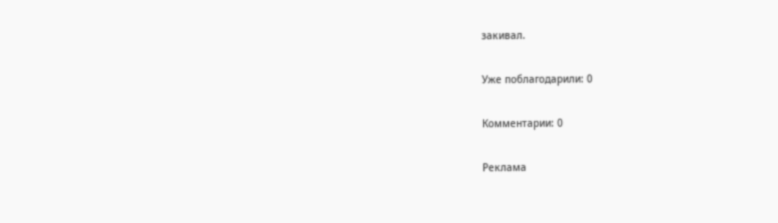закивал.

Уже поблагодарили: 0

Комментарии: 0

Реклама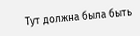Тут должна была быть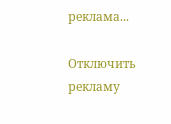реклама...

Отключить рекламу